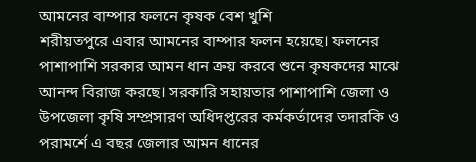আমনের বাম্পার ফলনে কৃষক বেশ খুশি
শরীয়তপুরে এবার আমনের বাম্পার ফলন হয়েছে। ফলনের পাশাপাশি সরকার আমন ধান ক্রয় করবে শুনে কৃষকদের মাঝে আনন্দ বিরাজ করছে। সরকারি সহায়তার পাশাপাশি জেলা ও উপজেলা কৃষি সম্প্রসারণ অধিদপ্তরের কর্মকর্তাদের তদারকি ও পরামর্শে এ বছর জেলার আমন ধানের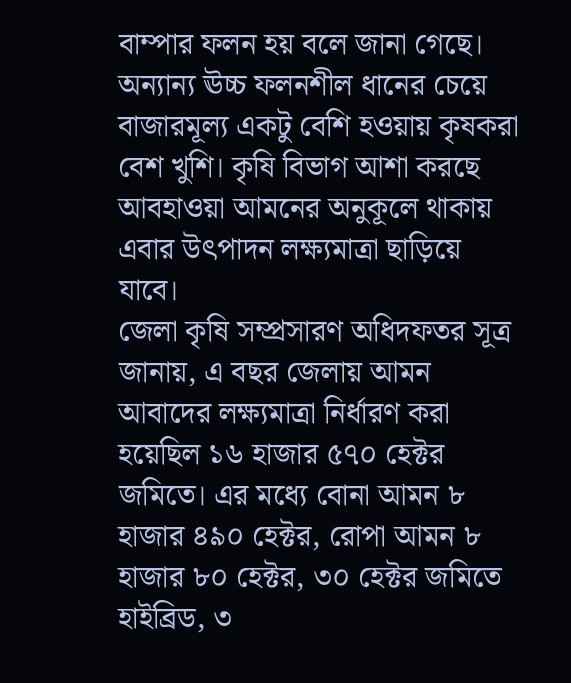বাম্পার ফলন হয় বলে জানা গেছে।
অন্যান্য ঊচ্চ ফলনশীল ধানের চেয়ে বাজারমূল্য একটু বেশি হওয়ায় কৃষকরা বেশ খুশি। কৃষি বিভাগ আশা করছে আবহাওয়া আমনের অনুকূলে থাকায় এবার উৎপাদন লক্ষ্যমাত্রা ছাড়িয়ে যাবে।
জেলা কৃষি সম্প্রসারণ অধিদফতর সূত্র জানায়, এ বছর জেলায় আমন আবাদের লক্ষ্যমাত্রা নির্ধারণ করা হয়েছিল ১৬ হাজার ৫৭০ হেক্টর জমিতে। এর মধ্যে বোনা আমন ৮ হাজার ৪৯০ হেক্টর, রোপা আমন ৮ হাজার ৮০ হেক্টর, ৩০ হেক্টর জমিতে হাইব্রিড, ৩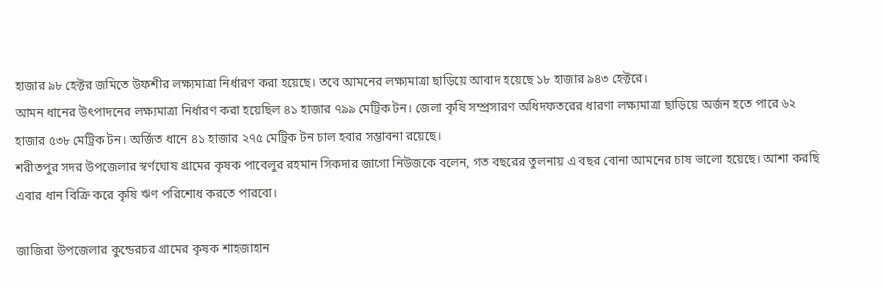হাজার ৯৮ হেক্টর জমিতে উফশীর লক্ষ্যমাত্রা নির্ধারণ করা হয়েছে। তবে আমনের লক্ষ্যমাত্রা ছাড়িয়ে আবাদ হয়েছে ১৮ হাজার ৯৪৩ হেক্টরে।
আমন ধানের উৎপাদনের লক্ষ্যমাত্রা নির্ধারণ করা হয়েছিল ৪১ হাজার ৭৯৯ মেট্রিক টন। জেলা কৃষি সম্প্রসারণ অধিদফতরের ধারণা লক্ষ্যমাত্রা ছাড়িয়ে অর্জন হতে পারে ৬২ হাজার ৫৩৮ মেট্রিক টন। অর্জিত ধানে ৪১ হাজার ২৭৫ মেট্রিক টন চাল হবার সম্ভাবনা রয়েছে।
শরীতপুর সদর উপজেলার স্বর্ণঘোষ গ্রামের কৃষক পাবেলুর রহমান সিকদার জাগো নিউজকে বলেন, গত বছরের তুলনায় এ বছর বোনা আমনের চাষ ভালো হয়েছে। আশা করছি এবার ধান বিক্রি করে কৃষি ঋণ পরিশোধ করতে পারবো।

জাজিরা উপজেলার কুন্ডেরচর গ্রামের কৃষক শাহজাহান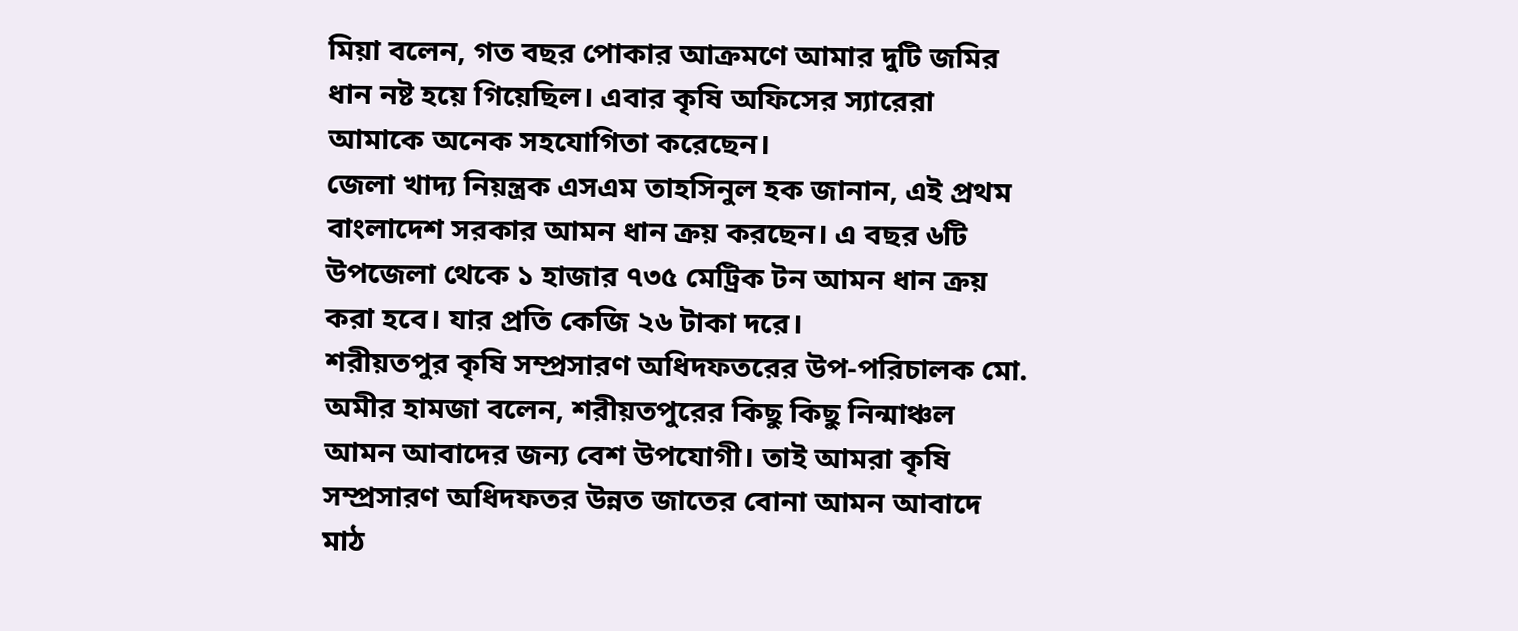মিয়া বলেন, গত বছর পোকার আক্রমণে আমার দুটি জমির ধান নষ্ট হয়ে গিয়েছিল। এবার কৃষি অফিসের স্যারেরা আমাকে অনেক সহযোগিতা করেছেন।
জেলা খাদ্য নিয়ন্ত্রক এসএম তাহসিনুল হক জানান, এই প্রথম বাংলাদেশ সরকার আমন ধান ক্রয় করছেন। এ বছর ৬টি উপজেলা থেকে ১ হাজার ৭৩৫ মেট্রিক টন আমন ধান ক্রয় করা হবে। যার প্রতি কেজি ২৬ টাকা দরে।
শরীয়তপুর কৃষি সম্প্রসারণ অধিদফতরের উপ-পরিচালক মো. অমীর হামজা বলেন, শরীয়তপুরের কিছু কিছু নিন্মাঞ্চল আমন আবাদের জন্য বেশ উপযোগী। তাই আমরা কৃষি সম্প্রসারণ অধিদফতর উন্নত জাতের বোনা আমন আবাদে মাঠ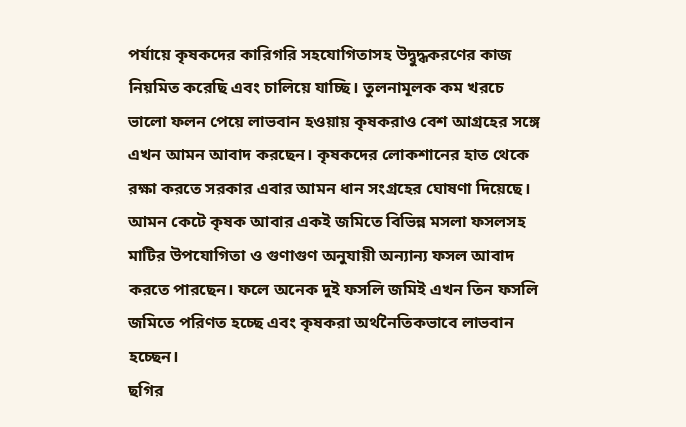পর্যায়ে কৃষকদের কারিগরি সহযোগিতাসহ উদ্বুদ্ধকরণের কাজ নিয়মিত করেছি এবং চালিয়ে যাচ্ছি। তুলনামূলক কম খরচে ভালো ফলন পেয়ে লাভবান হওয়ায় কৃষকরাও বেশ আগ্রহের সঙ্গে এখন আমন আবাদ করছেন। কৃষকদের লোকশানের হাত থেকে রক্ষা করতে সরকার এবার আমন ধান সংগ্রহের ঘোষণা দিয়েছে।
আমন কেটে কৃষক আবার একই জমিতে বিভিন্ন মসলা ফসলসহ মাটির উপযোগিতা ও গুণাগুণ অনুযায়ী অন্যান্য ফসল আবাদ করতে পারছেন। ফলে অনেক দুই ফসলি জমিই এখন তিন ফসলি জমিতে পরিণত হচ্ছে এবং কৃষকরা অর্থনৈতিকভাবে লাভবান হচ্ছেন।
ছগির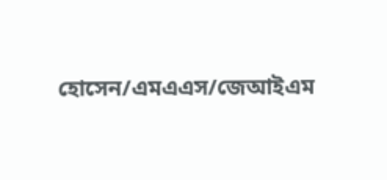হোসেন/এমএএস/জেআইএম